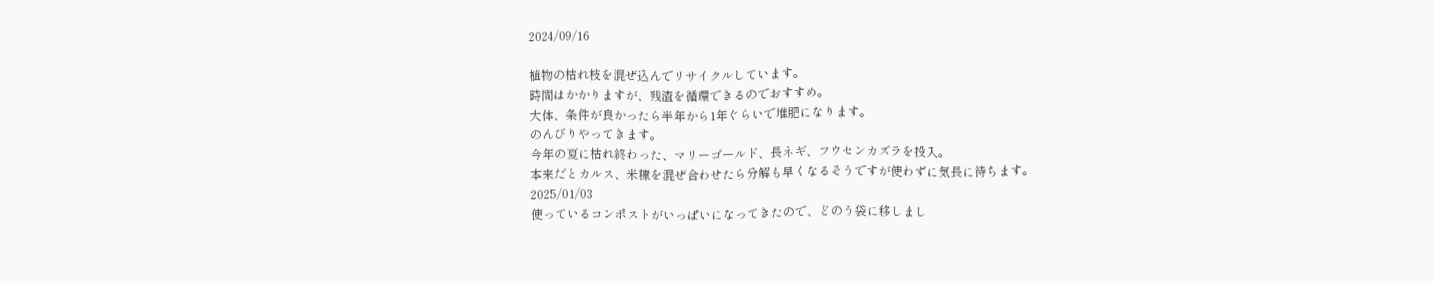2024/09/16

植物の枯れ枝を混ぜ込んでリサイクルしています。
時間はかかりますが、残渣を循環できるのでおすすめ。
大体、条件が良かったら半年から1年ぐらいで堆肥になります。
のんびりやってきます。
今年の夏に枯れ終わった、マリーゴールド、長ネギ、フウセンカズラを投入。
本来だとカルス、米糠を混ぜ合わせたら分解も早くなるそうですが使わずに気長に待ちます。
2025/01/03
使っているコンポストがいっぱいになってきたので、どのう袋に移しまし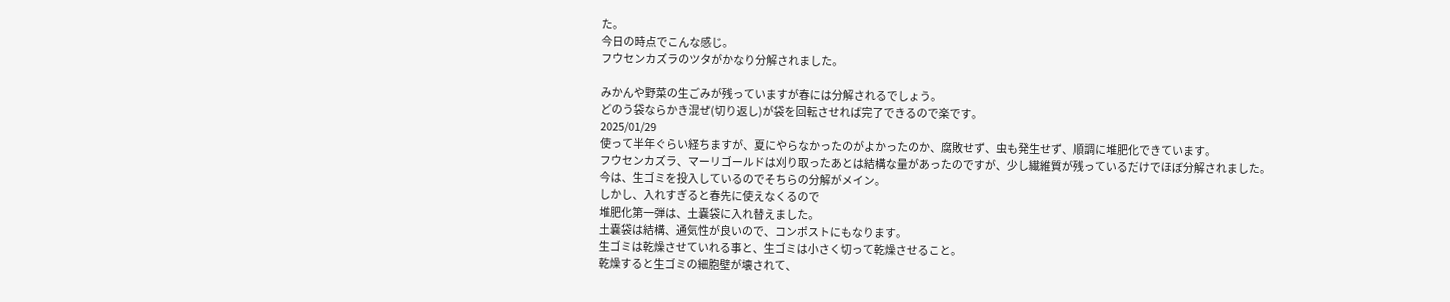た。
今日の時点でこんな感じ。
フウセンカズラのツタがかなり分解されました。

みかんや野菜の生ごみが残っていますが春には分解されるでしょう。
どのう袋ならかき混ぜ(切り返し)が袋を回転させれば完了できるので楽です。
2025/01/29
使って半年ぐらい経ちますが、夏にやらなかったのがよかったのか、腐敗せず、虫も発生せず、順調に堆肥化できています。
フウセンカズラ、マーリゴールドは刈り取ったあとは結構な量があったのですが、少し繊維質が残っているだけでほぼ分解されました。
今は、生ゴミを投入しているのでそちらの分解がメイン。
しかし、入れすぎると春先に使えなくるので
堆肥化第一弾は、土嚢袋に入れ替えました。
土嚢袋は結構、通気性が良いので、コンポストにもなります。
生ゴミは乾燥させていれる事と、生ゴミは小さく切って乾燥させること。
乾燥すると生ゴミの細胞壁が壊されて、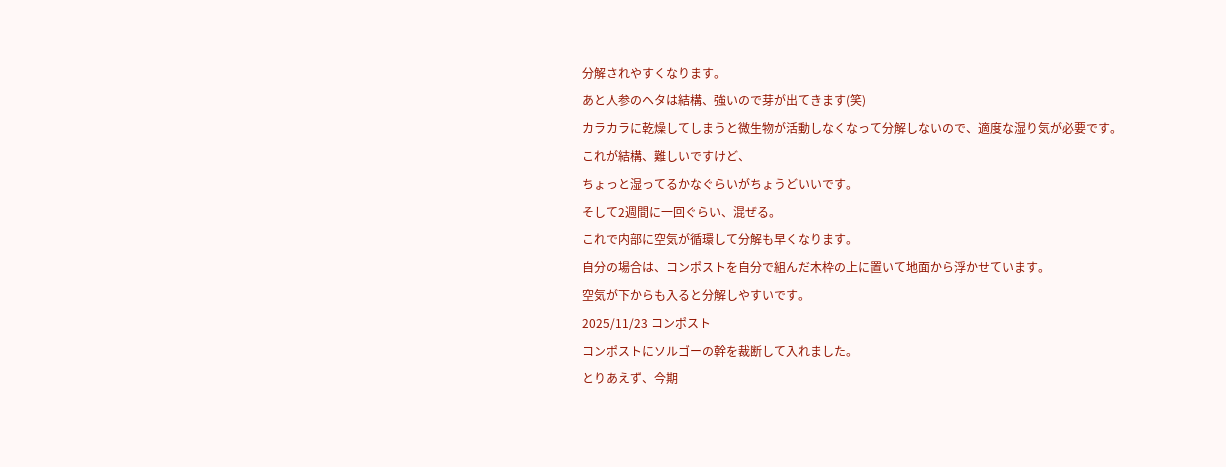分解されやすくなります。
あと人参のヘタは結構、強いので芽が出てきます(笑)
カラカラに乾燥してしまうと微生物が活動しなくなって分解しないので、適度な湿り気が必要です。
これが結構、難しいですけど、
ちょっと湿ってるかなぐらいがちょうどいいです。
そして2週間に一回ぐらい、混ぜる。
これで内部に空気が循環して分解も早くなります。
自分の場合は、コンポストを自分で組んだ木枠の上に置いて地面から浮かせています。
空気が下からも入ると分解しやすいです。
2025/11/23 コンポスト
コンポストにソルゴーの幹を裁断して入れました。
とりあえず、今期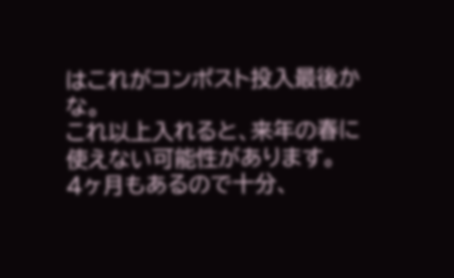はこれがコンポスト投入最後かな。
これ以上入れると、来年の春に使えない可能性があります。
4ヶ月もあるので十分、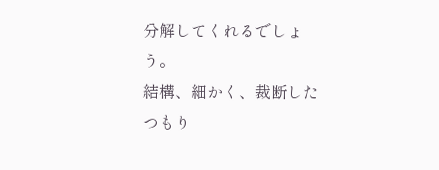分解してくれるでしょう。
結構、細かく、裁断したつもり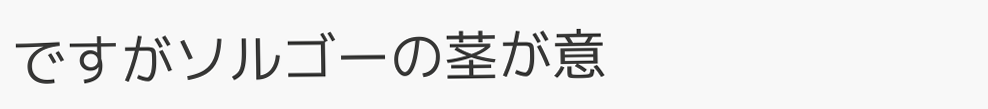ですがソルゴーの茎が意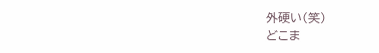外硬い(笑)
どこま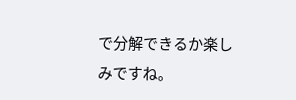で分解できるか楽しみですね。